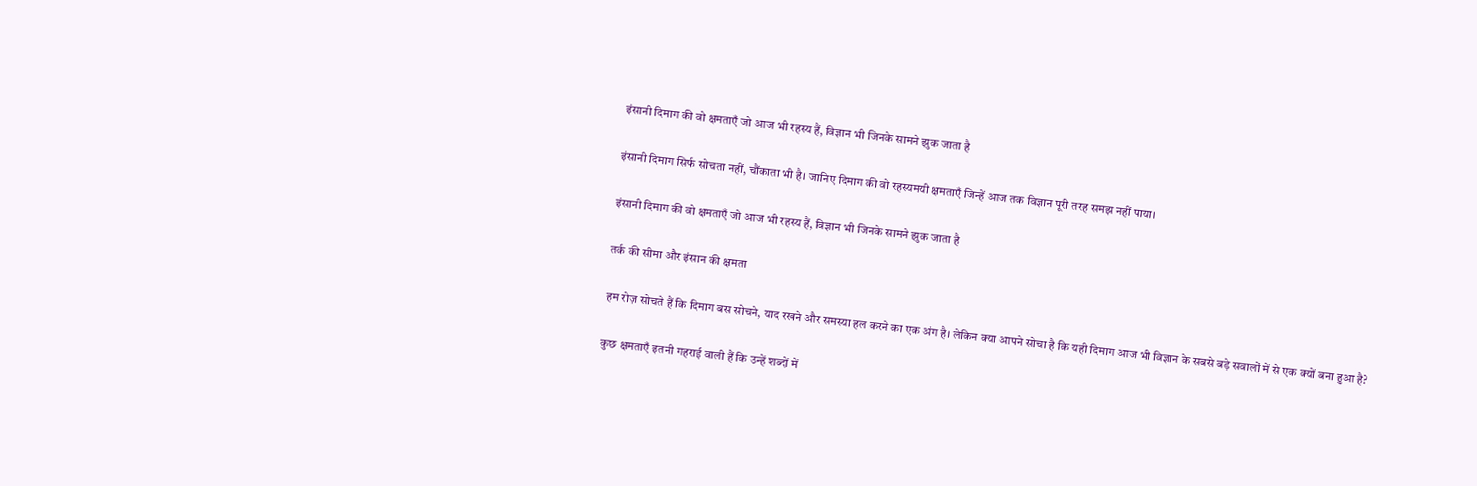इंसानी दिमाग की वो क्षमताएँ जो आज भी रहस्य हैं, विज्ञान भी जिनके सामने झुक जाता है

इंसानी दिमाग सिर्फ सोचता नहीं, चौंकाता भी है। जानिए दिमाग की वो रहस्यमयी क्षमताएँ जिन्हें आज तक विज्ञान पूरी तरह समझ नहीं पाया।

इंसानी दिमाग की वो क्षमताएँ जो आज भी रहस्य हैं, विज्ञान भी जिनके सामने झुक जाता है

तर्क की सीमा और इंसान की क्षमता

हम रोज़ सोचते हैं कि दिमाग बस सोचने, याद रखने और समस्या हल करने का एक अंग है। लेकिन क्या आपने सोचा है कि यही दिमाग आज भी विज्ञान के सबसे बड़े सवालों में से एक क्यों बना हुआ है?

कुछ क्षमताएँ इतनी गहराई वाली हैं कि उन्हें शब्दों में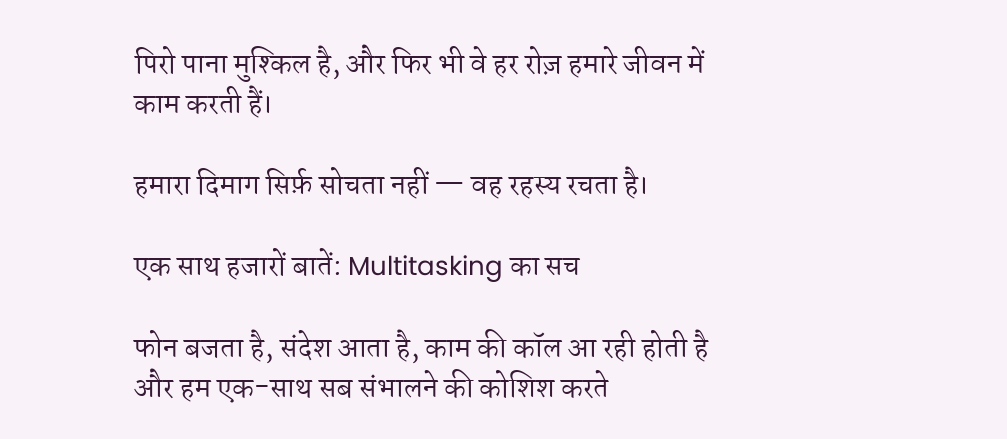पिरो पाना मुश्किल है, और फिर भी वे हर रोज़ हमारे जीवन में काम करती हैं।

हमारा दिमाग सिर्फ़ सोचता नहीं — वह रहस्य रचता है।

एक साथ हजारों बातें: Multitasking का सच

फोन बजता है, संदेश आता है, काम की कॉल आ रही होती है और हम एक-साथ सब संभालने की कोशिश करते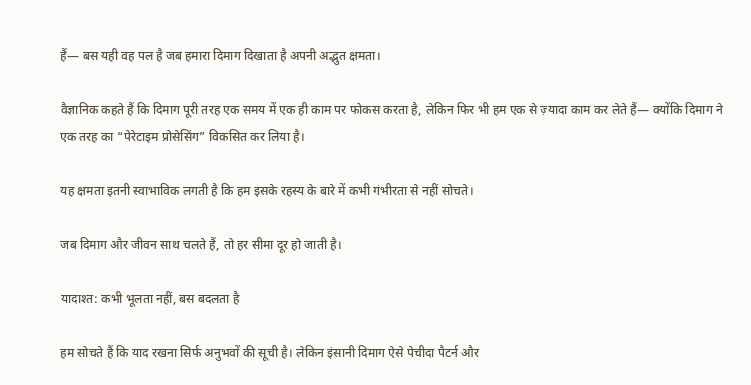हैं— बस यही वह पल है जब हमारा दिमाग दिखाता है अपनी अद्भुत क्षमता।

वैज्ञानिक कहते हैं कि दिमाग पूरी तरह एक समय में एक ही काम पर फोकस करता है, लेकिन फिर भी हम एक से ज़्यादा काम कर लेते हैं— क्योंकि दिमाग ने एक तरह का “पेरेटाइम प्रोसेसिंग” विकसित कर लिया है।

यह क्षमता इतनी स्वाभाविक लगती है कि हम इसके रहस्य के बारे में कभी गंभीरता से नहीं सोचते।

जब दिमाग और जीवन साथ चलते हैं, तो हर सीमा दूर हो जाती है।

यादाश्त: कभी भूलता नहीं, बस बदलता है

हम सोचते हैं कि याद रखना सिर्फ अनुभवों की सूची है। लेकिन इंसानी दिमाग ऐसे पेचीदा पैटर्न और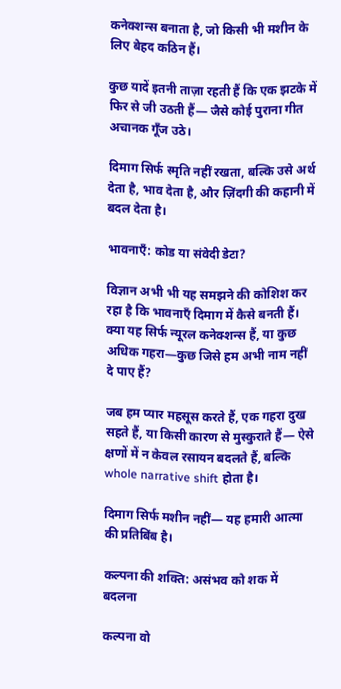कनेक्शन्स बनाता है, जो किसी भी मशीन के लिए बेहद कठिन हैं।

कुछ यादें इतनी ताज़ा रहती हैं कि एक झटके में फिर से जी उठती हैं— जैसे कोई पुराना गीत अचानक गूँज उठे।

दिमाग सिर्फ स्मृति नहीं रखता, बल्कि उसे अर्थ देता है, भाव देता है, और ज़िंदगी की कहानी में बदल देता है।

भावनाएँ: कोड या संवेदी डेटा?

विज्ञान अभी भी यह समझने की कोशिश कर रहा है कि भावनाएँ दिमाग में कैसे बनती हैं। क्या यह सिर्फ न्यूरल कनेक्शन्स हैं, या कुछ अधिक गहरा—कुछ जिसे हम अभी नाम नहीं दे पाए हैं?

जब हम प्यार महसूस करते हैं, एक गहरा दुख सहते हैं, या किसी कारण से मुस्कुराते हैं— ऐसे क्षणों में न केवल रसायन बदलते हैं, बल्कि whole narrative shift होता है।

दिमाग सिर्फ मशीन नहीं— यह हमारी आत्मा की प्रतिबिंब है।

कल्पना की शक्ति: असंभव को शक में बदलना

कल्पना वो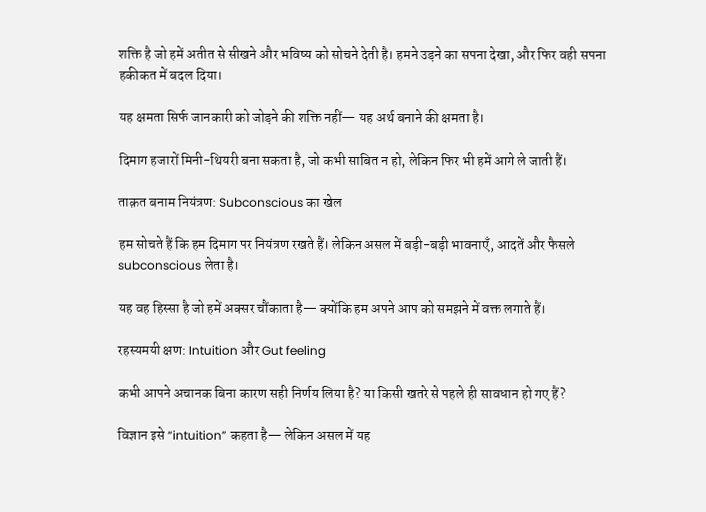शक्ति है जो हमें अतीत से सीखने और भविष्य को सोचने देती है। हमने उड़ने का सपना देखा, और फिर वही सपना हकीकत में बदल दिया।

यह क्षमता सिर्फ जानकारी को जोड़ने की शक्ति नहीं— यह अर्थ बनाने की क्षमता है।

दिमाग हजारों मिनी-थियरी बना सकता है, जो कभी साबित न हो, लेकिन फिर भी हमें आगे ले जाती हैं।

ताक़त बनाम नियंत्रण: Subconscious का खेल

हम सोचते हैं कि हम दिमाग पर नियंत्रण रखते हैं। लेकिन असल में बड़ी-बड़ी भावनाएँ, आदतें और फैसले subconscious लेता है।

यह वह हिस्सा है जो हमें अक्सर चौंकाता है— क्योंकि हम अपने आप को समझने में वक्त लगाते हैं।

रहस्यमयी क्षण: Intuition और Gut feeling

कभी आपने अचानक बिना कारण सही निर्णय लिया है? या किसी खतरे से पहले ही सावधान हो गए हैं?

विज्ञान इसे “intuition” कहता है— लेकिन असल में यह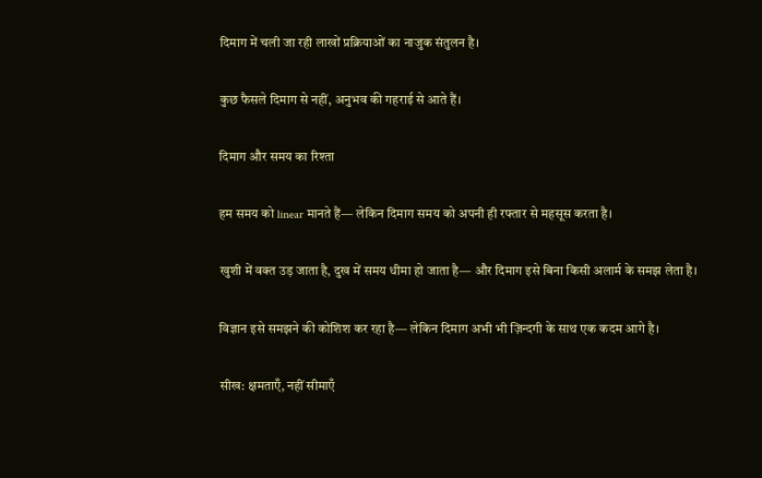दिमाग में चली जा रही लाखों प्रक्रियाओं का नाजुक संतुलन है।

कुछ फैसले दिमाग से नहीं, अनुभव की गहराई से आते हैं।

दिमाग और समय का रिश्ता

हम समय को linear मानते हैं— लेकिन दिमाग समय को अपनी ही रफ्तार से महसूस करता है।

खुशी में वक्त उड़ जाता है, दुख में समय धीमा हो जाता है— और दिमाग इसे बिना किसी अलार्म के समझ लेता है।

विज्ञान इसे समझने की कोशिश कर रहा है— लेकिन दिमाग अभी भी ज़िन्दगी के साथ एक कदम आगे है।

सीख: क्षमताएँ, नहीं सीमाएँ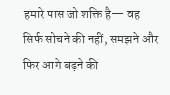हमारे पास जो शक्ति है— वह सिर्फ सोचने की नहीं, समझने और फिर आगे बढ़ने की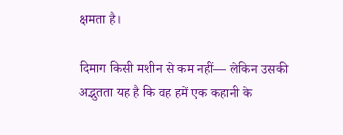क्षमता है।

दिमाग किसी मशीन से कम नहीं— लेकिन उसकी अद्भुतता यह है कि वह हमें एक कहानी के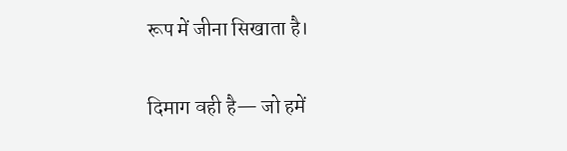रूप में जीना सिखाता है।

दिमाग वही है— जो हमें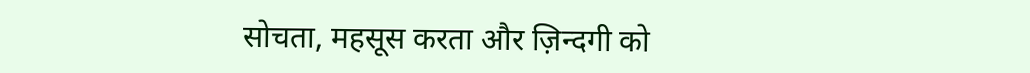सोचता, महसूस करता और ज़िन्दगी को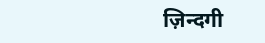ज़िन्दगी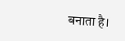बनाता है।